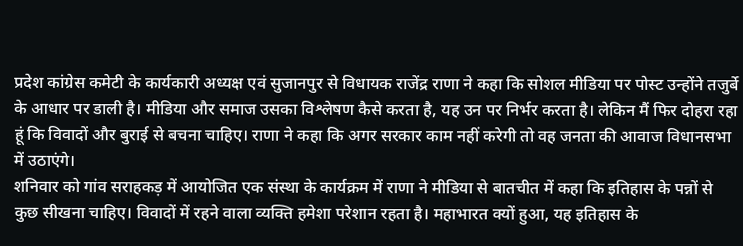प्रदेश कांग्रेस कमेटी के कार्यकारी अध्यक्ष एवं सुजानपुर से विधायक राजेंद्र राणा ने कहा कि सोशल मीडिया पर पोस्ट उन्होंने तजुर्बे के आधार पर डाली है। मीडिया और समाज उसका विश्लेषण कैसे करता है, यह उन पर निर्भर करता है। लेकिन मैं फिर दोहरा रहा हूं कि विवादों और बुराई से बचना चाहिए। राणा ने कहा कि अगर सरकार काम नहीं करेगी तो वह जनता की आवाज विधानसभा में उठाएंगे।
शनिवार को गांव सराहकड़ में आयोजित एक संस्था के कार्यक्रम में राणा ने मीडिया से बातचीत में कहा कि इतिहास के पन्नों से कुछ सीखना चाहिए। विवादों में रहने वाला व्यक्ति हमेशा परेशान रहता है। महाभारत क्यों हुआ, यह इतिहास के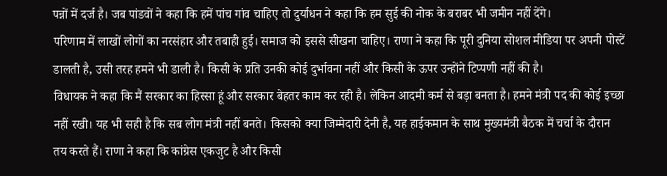पन्नों में दर्ज है। जब पांडवों ने कहा कि हमें पांच गांव चाहिए तो दुर्याधन ने कहा कि हम सुई की नोक के बराबर भी जमीन नहीं देंगे।
परिणाम में लाखों लोगों का नरसंहार और तबाही हुई। समाज को इससे सीखना चाहिए। राणा ने कहा कि पूरी दुनिया सोशल मीडिया पर अपनी पोस्टें डालती है, उसी तरह हमने भी डाली है। किसी के प्रति उनकी कोई दुर्भावना नहीं और किसी के ऊपर उन्होंने टिप्पणी नहीं की है।
विधायक ने कहा कि मैं सरकार का हिस्सा हूं और सरकार बेहतर काम कर रही है। लेकिन आदमी कर्म से बड़ा बनता है। हमने मंत्री पद की कोई इच्छा नहीं रखी। यह भी सही है कि सब लोग मंत्री नहीं बनते। किसको क्या जिम्मेदारी देनी है, यह हाईकमान के साथ मुख्यमंत्री बैठक में चर्चा के दौरान तय करते हैं। राणा ने कहा कि कांग्रेस एकजुट है और किसी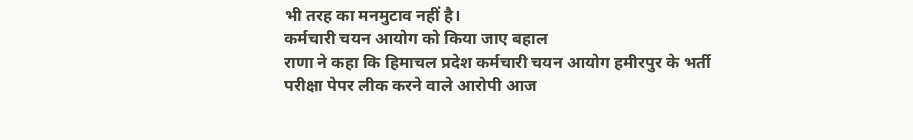भी तरह का मनमुटाव नहीं है।
कर्मचारी चयन आयोग को किया जाए बहाल
राणा ने कहा कि हिमाचल प्रदेश कर्मचारी चयन आयोग हमीरपुर के भर्ती परीक्षा पेपर लीक करने वाले आरोपी आज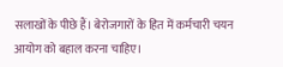सलाखों के पीछे हैं। बेरोजगारों के हित में कर्मचारी चयन आयोग को बहाल करना चाहिए।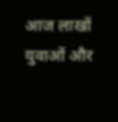आज लाखों युवाओं और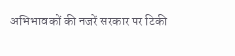अभिभावकों की नजरें सरकार पर टिकी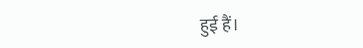हुई हैं।